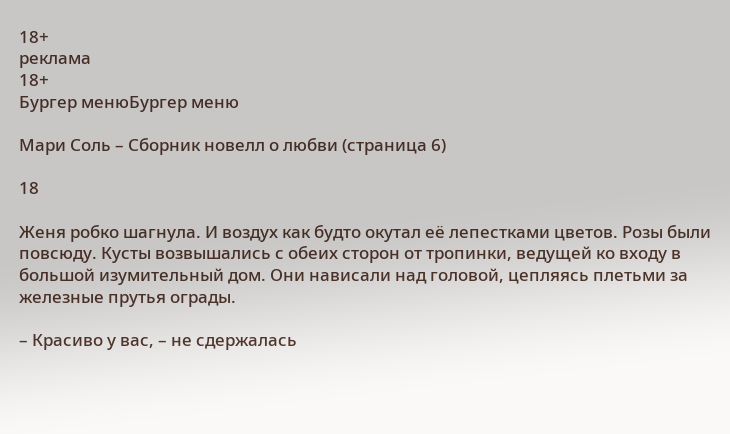18+
реклама
18+
Бургер менюБургер меню

Мари Соль – Сборник новелл о любви (страница 6)

18

Женя робко шагнула. И воздух как будто окутал её лепестками цветов. Розы были повсюду. Кусты возвышались с обеих сторон от тропинки, ведущей ко входу в большой изумительный дом. Они нависали над головой, цепляясь плетьми за железные прутья ограды.

– Красиво у вас, – не сдержалась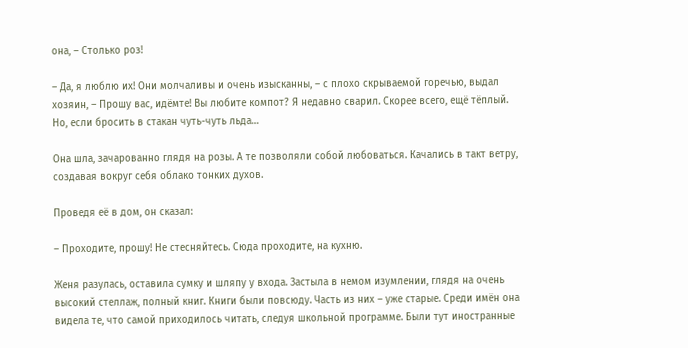она, – Столько роз!

– Да, я люблю их! Они молчаливы и очень изысканны, – с плохо скрываемой горечью, выдал хозяин, – Прошу вас, идёмте! Вы любите компот? Я недавно сварил. Скорее всего, ещё тёплый. Но, если бросить в стакан чуть-чуть льда…

Она шла, зачарованно глядя на розы. А те позволяли собой любоваться. Качались в такт ветру, создавая вокруг себя облако тонких духов.

Проведя её в дом, он сказал:

– Проходите, прошу! Не стесняйтесь. Сюда проходите, на кухню.

Женя разулась, оставила сумку и шляпу у входа. Застыла в немом изумлении, глядя на очень высокий стеллаж, полный книг. Книги были повсюду. Часть из них – уже старые. Среди имён она видела те, что самой приходилось читать, следуя школьной программе. Были тут иностранные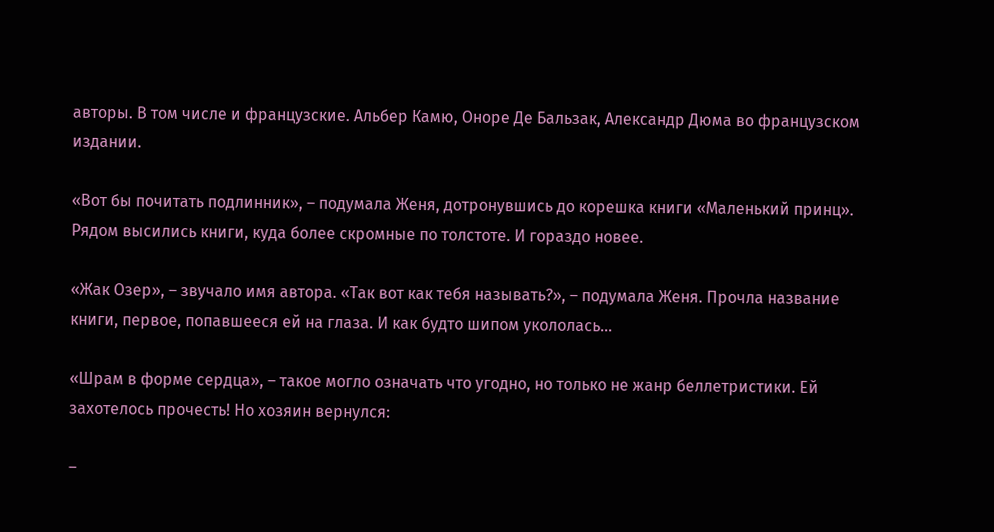авторы. В том числе и французские. Альбер Камю, Оноре Де Бальзак, Александр Дюма во французском издании.

«Вот бы почитать подлинник», – подумала Женя, дотронувшись до корешка книги «Маленький принц». Рядом высились книги, куда более скромные по толстоте. И гораздо новее.

«Жак Озер», – звучало имя автора. «Так вот как тебя называть?», – подумала Женя. Прочла название книги, первое, попавшееся ей на глаза. И как будто шипом укололась…

«Шрам в форме сердца», – такое могло означать что угодно, но только не жанр беллетристики. Ей захотелось прочесть! Но хозяин вернулся:

–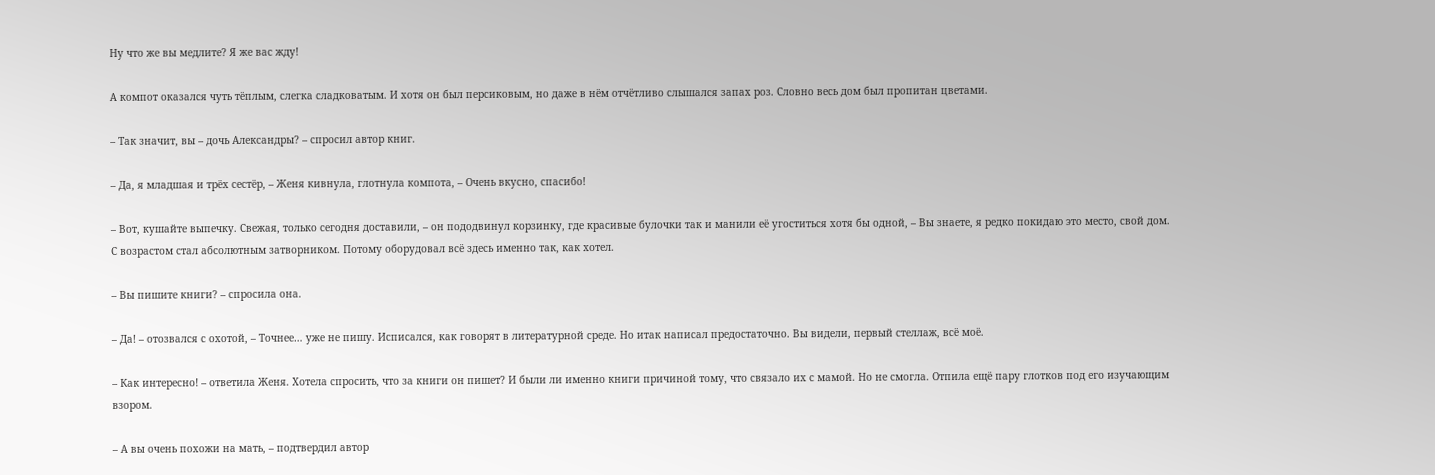Ну что же вы медлите? Я же вас жду!

А компот оказался чуть тёплым, слегка сладковатым. И хотя он был персиковым, но даже в нём отчётливо слышался запах роз. Словно весь дом был пропитан цветами.

– Так значит, вы – дочь Александры? – спросил автор книг.

– Да, я младшая и трёх сестёр, – Женя кивнула, глотнула компота, – Очень вкусно, спасибо!

– Вот, кушайте выпечку. Свежая, только сегодня доставили, – он пододвинул корзинку, где красивые булочки так и манили её угоститься хотя бы одной, – Вы знаете, я редко покидаю это место, свой дом. С возрастом стал абсолютным затворником. Потому оборудовал всё здесь именно так, как хотел.

– Вы пишите книги? – спросила она.

– Да! – отозвался с охотой, – Точнее… уже не пишу. Исписался, как говорят в литературной среде. Но итак написал предостаточно. Вы видели, первый стеллаж, всё моё.

– Как интересно! – ответила Женя. Хотела спросить, что за книги он пишет? И были ли именно книги причиной тому, что связало их с мамой. Но не смогла. Отпила ещё пару глотков под его изучающим взором.

– А вы очень похожи на мать, – подтвердил автор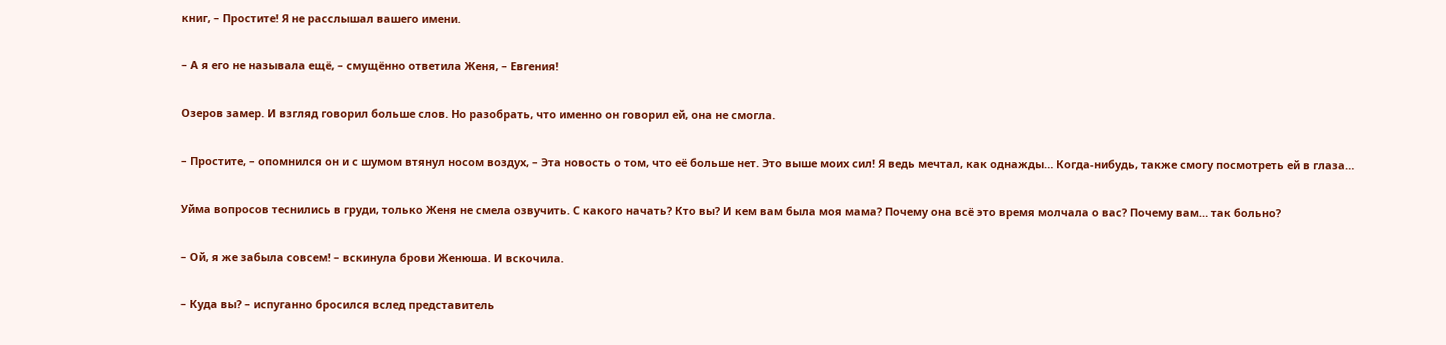книг, – Простите! Я не расслышал вашего имени.

– А я его не называла ещё, – смущённо ответила Женя, – Евгения!

Озеров замер. И взгляд говорил больше слов. Но разобрать, что именно он говорил ей, она не смогла.

– Простите, – опомнился он и с шумом втянул носом воздух, – Эта новость о том, что её больше нет. Это выше моих сил! Я ведь мечтал, как однажды… Когда-нибудь, также смогу посмотреть ей в глаза…

Уйма вопросов теснились в груди, только Женя не смела озвучить. С какого начать? Кто вы? И кем вам была моя мама? Почему она всё это время молчала о вас? Почему вам… так больно?

– Ой, я же забыла совсем! – вскинула брови Женюша. И вскочила.

– Куда вы? – испуганно бросился вслед представитель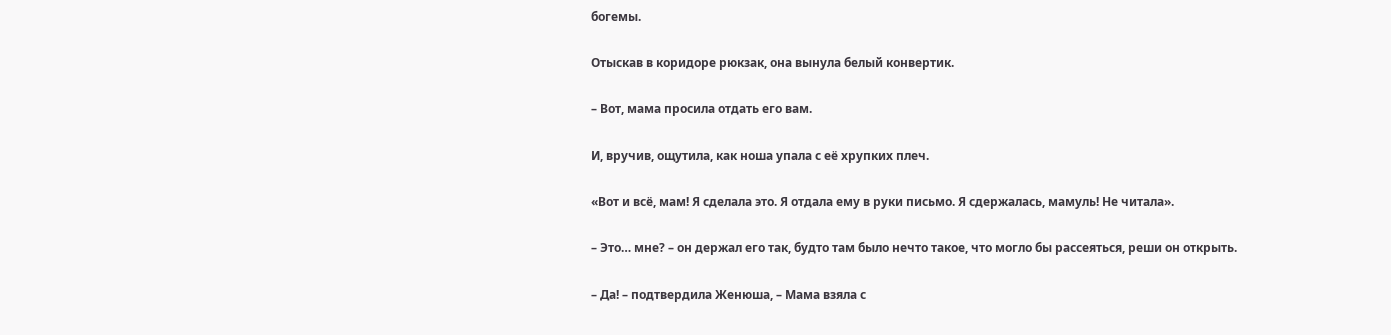богемы.

Отыскав в коридоре рюкзак, она вынула белый конвертик.

– Вот, мама просила отдать его вам.

И, вручив, ощутила, как ноша упала с её хрупких плеч.

«Вот и всё, мам! Я сделала это. Я отдала ему в руки письмо. Я сдержалась, мамуль! Не читала».

– Это… мне? – он держал его так, будто там было нечто такое, что могло бы рассеяться, реши он открыть.

– Да! – подтвердила Женюша, – Мама взяла с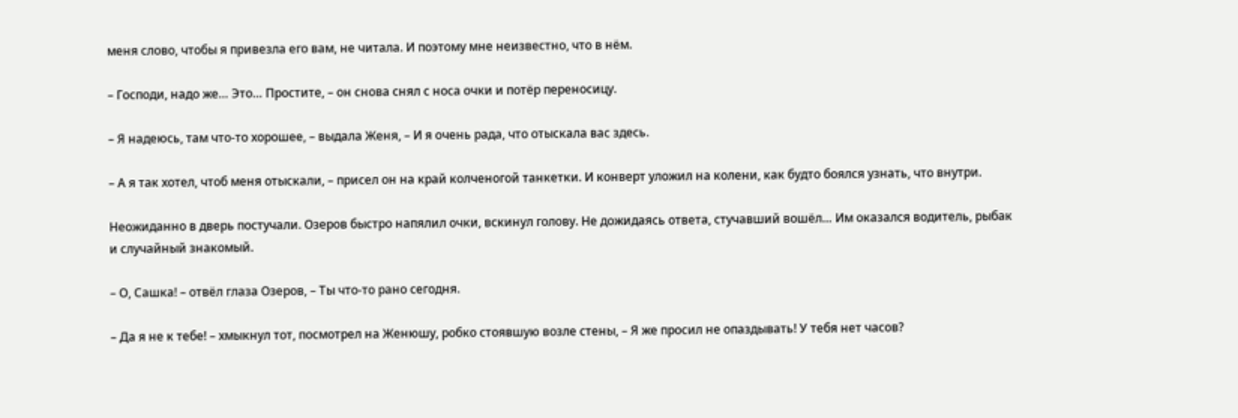меня слово, чтобы я привезла его вам, не читала. И поэтому мне неизвестно, что в нём.

– Господи, надо же… Это… Простите, – он снова снял с носа очки и потёр переносицу.

– Я надеюсь, там что-то хорошее, – выдала Женя, – И я очень рада, что отыскала вас здесь.

– А я так хотел, чтоб меня отыскали, – присел он на край колченогой танкетки. И конверт уложил на колени, как будто боялся узнать, что внутри.

Неожиданно в дверь постучали. Озеров быстро напялил очки, вскинул голову. Не дожидаясь ответа, стучавший вошёл… Им оказался водитель, рыбак и случайный знакомый.

– О, Сашка! – отвёл глаза Озеров, – Ты что-то рано сегодня.

– Да я не к тебе! – хмыкнул тот, посмотрел на Женюшу, робко стоявшую возле стены, – Я же просил не опаздывать! У тебя нет часов?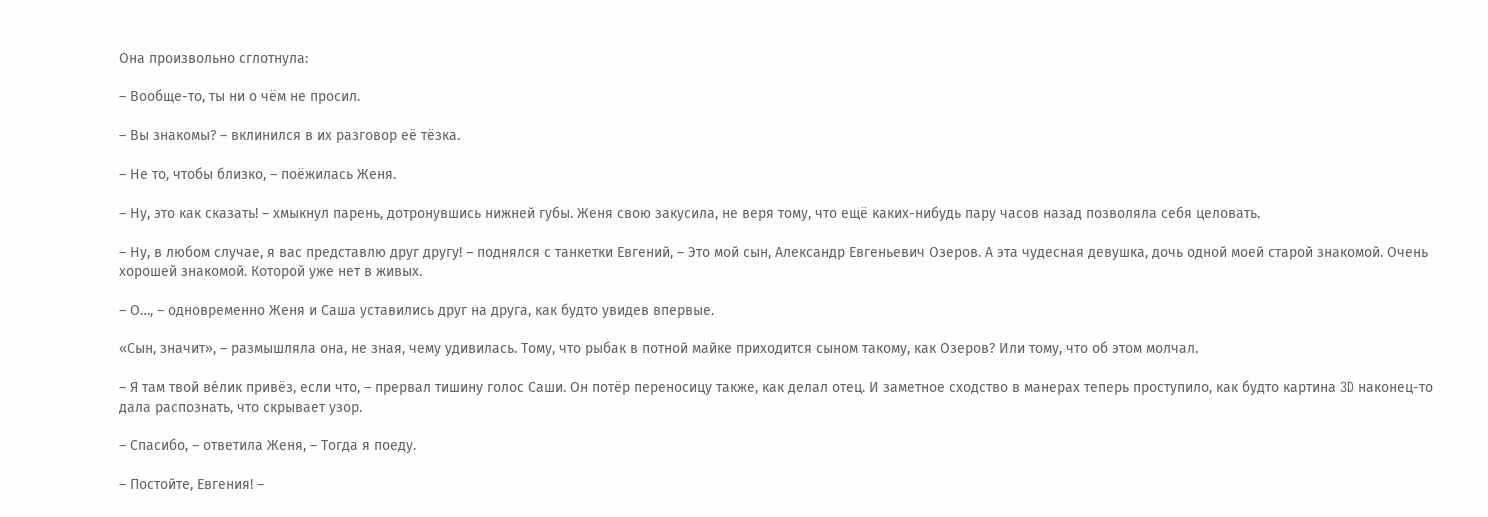Она произвольно сглотнула:

– Вообще-то, ты ни о чём не просил.

– Вы знакомы? – вклинился в их разговор её тёзка.

– Не то, чтобы близко, – поёжилась Женя.

– Ну, это как сказать! – хмыкнул парень, дотронувшись нижней губы. Женя свою закусила, не веря тому, что ещё каких-нибудь пару часов назад позволяла себя целовать.

– Ну, в любом случае, я вас представлю друг другу! – поднялся с танкетки Евгений, – Это мой сын, Александр Евгеньевич Озеров. А эта чудесная девушка, дочь одной моей старой знакомой. Очень хорошей знакомой. Которой уже нет в живых.

– О…, – одновременно Женя и Саша уставились друг на друга, как будто увидев впервые.

«Сын, значит», – размышляла она, не зная, чему удивилась. Тому, что рыбак в потной майке приходится сыном такому, как Озеров? Или тому, что об этом молчал.

– Я там твой ве́лик привёз, если что, – прервал тишину голос Саши. Он потёр переносицу также, как делал отец. И заметное сходство в манерах теперь проступило, как будто картина 3D наконец-то дала распознать, что скрывает узор.

– Спасибо, – ответила Женя, – Тогда я поеду.

– Постойте, Евгения! –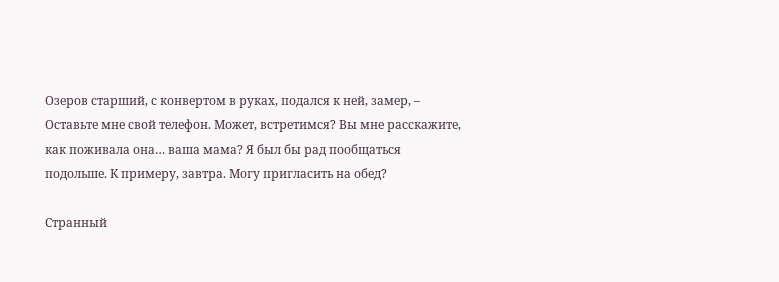Озеров старший, с конвертом в руках, подался к ней, замер, – Оставьте мне свой телефон. Может, встретимся? Вы мне расскажите, как поживала она… ваша мама? Я был бы рад пообщаться подольше. К примеру, завтра. Могу пригласить на обед?

Странный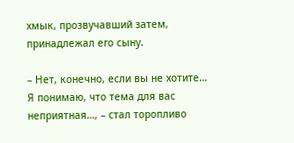хмык, прозвучавший затем, принадлежал его сыну.

– Нет, конечно, если вы не хотите… Я понимаю, что тема для вас неприятная…, – стал торопливо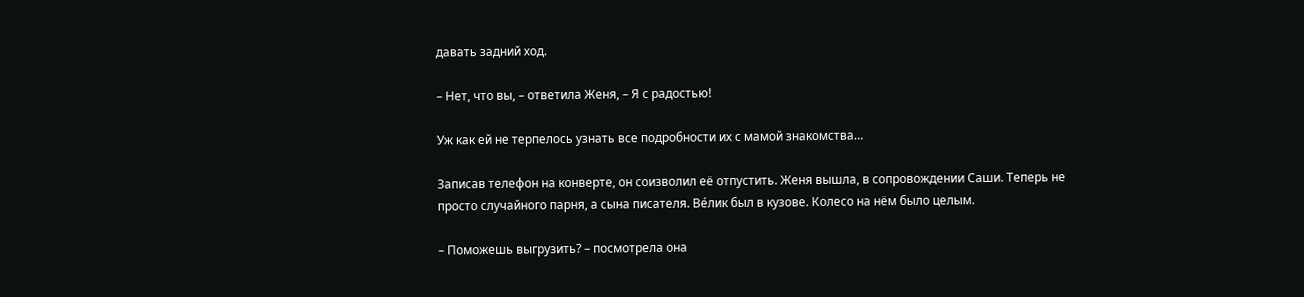давать задний ход.

– Нет, что вы, – ответила Женя, – Я с радостью!

Уж как ей не терпелось узнать все подробности их с мамой знакомства…

Записав телефон на конверте, он соизволил её отпустить. Женя вышла, в сопровождении Саши. Теперь не просто случайного парня, а сына писателя. Ве́лик был в кузове. Колесо на нём было целым.

– Поможешь выгрузить? – посмотрела она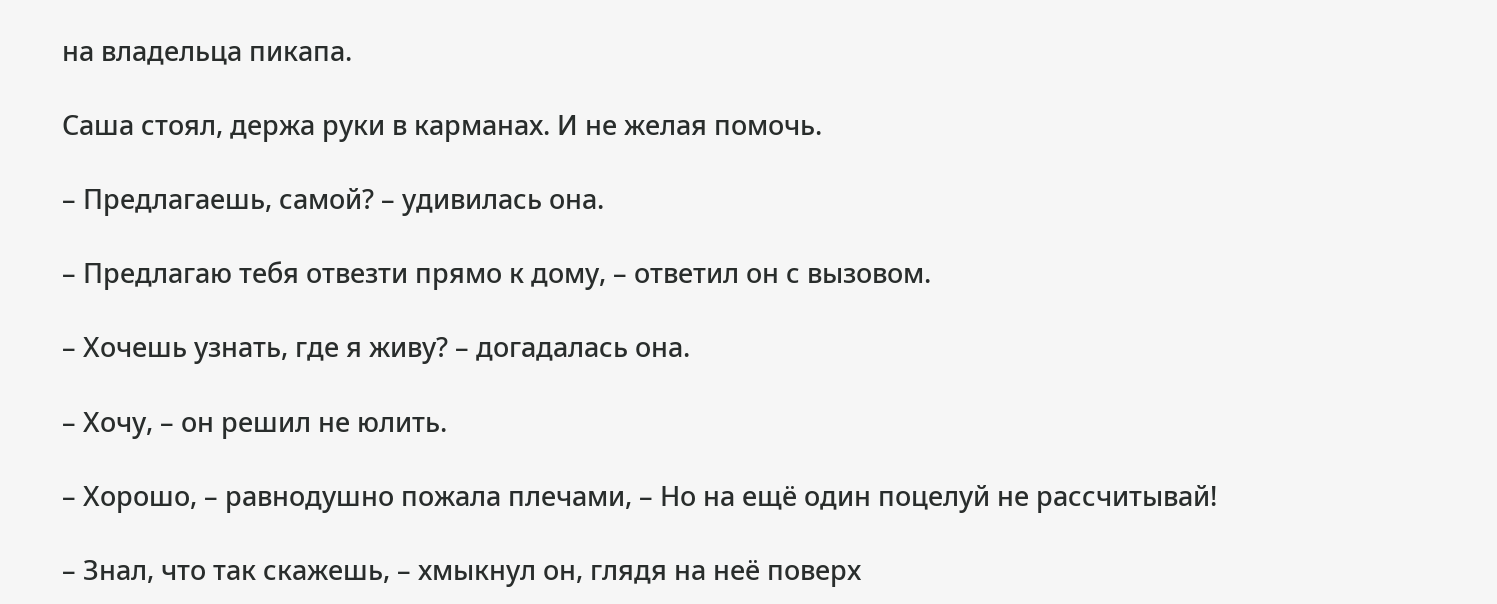на владельца пикапа.

Саша стоял, держа руки в карманах. И не желая помочь.

– Предлагаешь, самой? – удивилась она.

– Предлагаю тебя отвезти прямо к дому, – ответил он с вызовом.

– Хочешь узнать, где я живу? – догадалась она.

– Хочу, – он решил не юлить.

– Хорошо, – равнодушно пожала плечами, – Но на ещё один поцелуй не рассчитывай!

– Знал, что так скажешь, – хмыкнул он, глядя на неё поверх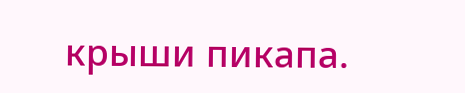крыши пикапа.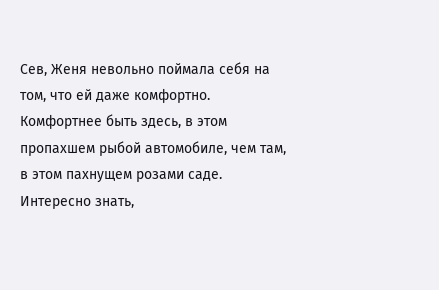Сев, Женя невольно поймала себя на том, что ей даже комфортно. Комфортнее быть здесь, в этом пропахшем рыбой автомобиле, чем там, в этом пахнущем розами саде. Интересно знать,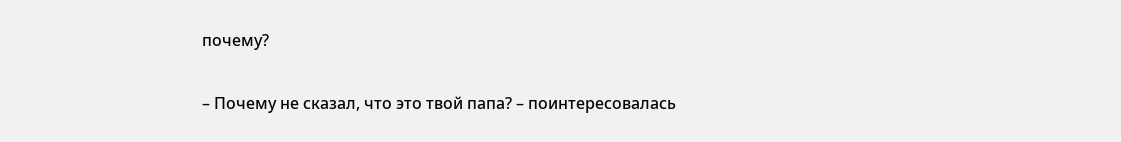почему?

– Почему не сказал, что это твой папа? – поинтересовалась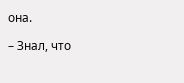она.

– Знал, что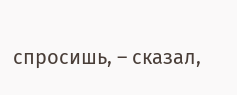спросишь, – сказал,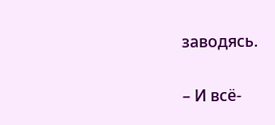заводясь.

– И всё-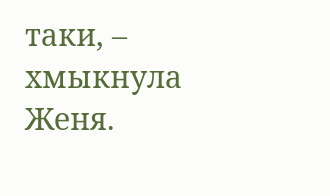таки, – хмыкнула Женя.